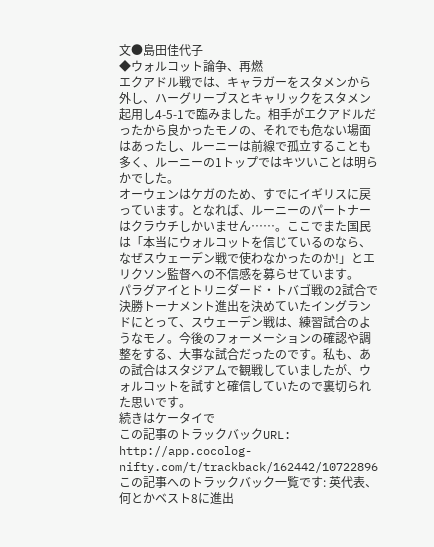文●島田佳代子
◆ウォルコット論争、再燃
エクアドル戦では、キャラガーをスタメンから外し、ハーグリーブスとキャリックをスタメン起用し4-5-1で臨みました。相手がエクアドルだったから良かったモノの、それでも危ない場面はあったし、ルーニーは前線で孤立することも多く、ルーニーの1トップではキツいことは明らかでした。
オーウェンはケガのため、すでにイギリスに戻っています。となれば、ルーニーのパートナーはクラウチしかいません……。ここでまた国民は「本当にウォルコットを信じているのなら、なぜスウェーデン戦で使わなかったのか!」とエリクソン監督への不信感を募らせています。
パラグアイとトリニダード・トバゴ戦の2試合で決勝トーナメント進出を決めていたイングランドにとって、スウェーデン戦は、練習試合のようなモノ。今後のフォーメーションの確認や調整をする、大事な試合だったのです。私も、あの試合はスタジアムで観戦していましたが、ウォルコットを試すと確信していたので裏切られた思いです。
続きはケータイで
この記事のトラックバックURL:
http://app.cocolog-nifty.com/t/trackback/162442/10722896
この記事へのトラックバック一覧です: 英代表、何とかベスト8に進出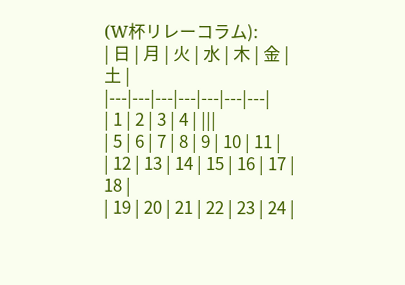(W杯リレーコラム):
| 日 | 月 | 火 | 水 | 木 | 金 | 土 |
|---|---|---|---|---|---|---|
| 1 | 2 | 3 | 4 | |||
| 5 | 6 | 7 | 8 | 9 | 10 | 11 |
| 12 | 13 | 14 | 15 | 16 | 17 | 18 |
| 19 | 20 | 21 | 22 | 23 | 24 |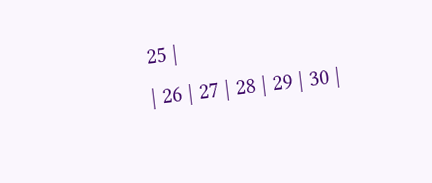25 |
| 26 | 27 | 28 | 29 | 30 |